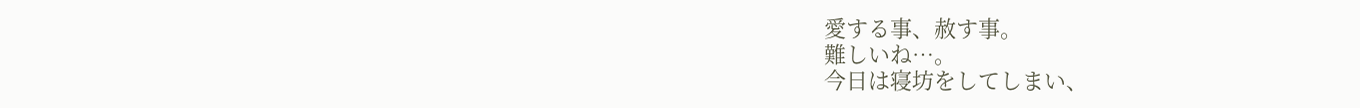愛する事、赦す事。
難しいね…。
今日は寝坊をしてしまい、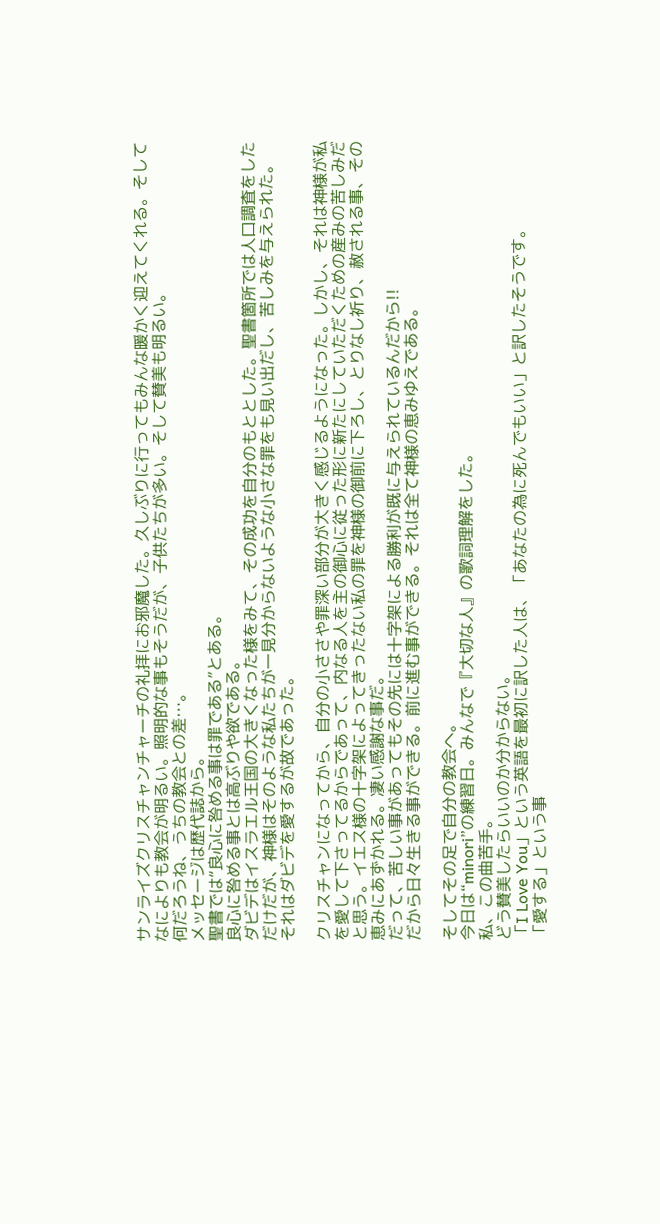サンライズクリスチャンチャーチの礼拝にお邪魔した。久しぶりに行ってもみんな暖かく迎えてくれる。そしてなによりも教会が明るい。照明的な事もそうだが、子供たちが多い。そして賛美も明るい。
何だろうね、うちの教会との差…。
メッセージは歴代誌から。
聖書では“良心に咎める事は罪である”とある。
良心に咎める事とは高ぶりや欲である。
ダビデはイスラエル王国の大きくなった様をみて、その成功を自分のもととした。聖書箇所では人口調査をしただけだが、神様はそのような私たちが一見分からないような小さな罪をも見い出だし、苦しみを与えられた。
それはダビデを愛するが故であった。

クリスチャンになってから、自分の小ささや罪深い部分が大きく感じるようになった。しかし、それは神様が私を愛して下さってるからであって、内なる人を主の御心に従った形に新たにしていただくための産みの苦しみだと思う。イエス様の十字架によってきったない私の罪を神様の御前に下ろし、とりなし祈り、赦される事、その恵みにあずかれる。凄い感謝な事だ。
だって、苦しい事があってもその先には十字架による勝利が既に与えられているんだから!!
だから日々生きる事ができる。前に進む事ができる。それは全て神様の恵みゆえである。

そしてその足で自分の教会へ。
今日は“minori”の練習日。みんなで『大切な人』の歌詞理解をした。
私、この曲苦手。
どう賛美したらいいのか分からない。
「I Love You」という英語を最初に訳した人は、「あなたの為に死んでもいい」と訳したそうです。
「愛する」という事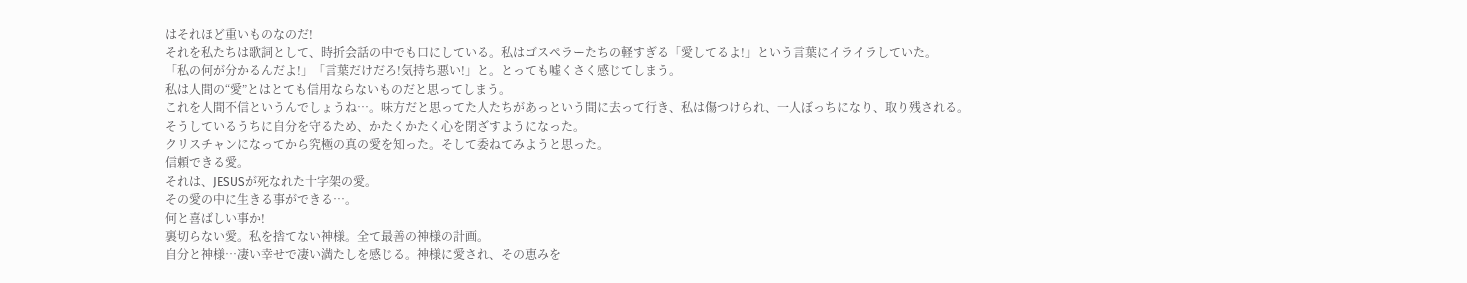はそれほど重いものなのだ!
それを私たちは歌詞として、時折会話の中でも口にしている。私はゴスペラーたちの軽すぎる「愛してるよ!」という言葉にイライラしていた。
「私の何が分かるんだよ!」「言葉だけだろ!気持ち悪い!」と。とっても嘘くさく感じてしまう。
私は人間の“愛”とはとても信用ならないものだと思ってしまう。
これを人間不信というんでしょうね…。味方だと思ってた人たちがあっという間に去って行き、私は傷つけられ、一人ぼっちになり、取り残される。
そうしているうちに自分を守るため、かたくかたく心を閉ざすようになった。
クリスチャンになってから究極の真の愛を知った。そして委ねてみようと思った。
信頼できる愛。
それは、JESUSが死なれた十字架の愛。
その愛の中に生きる事ができる…。
何と喜ばしい事か!
裏切らない愛。私を捨てない神様。全て最善の神様の計画。
自分と神様…凄い幸せで凄い満たしを感じる。神様に愛され、その恵みを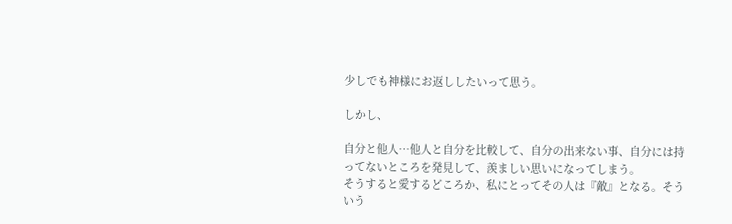少しでも神様にお返ししたいって思う。

しかし、

自分と他人…他人と自分を比較して、自分の出来ない事、自分には持ってないところを発見して、羨ましい思いになってしまう。
そうすると愛するどころか、私にとってその人は『敵』となる。そういう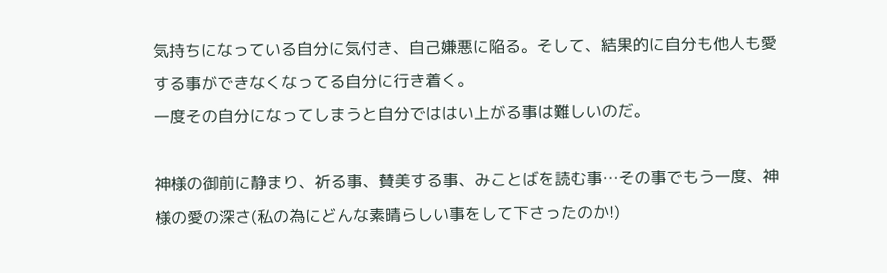気持ちになっている自分に気付き、自己嫌悪に陥る。そして、結果的に自分も他人も愛する事ができなくなってる自分に行き着く。
一度その自分になってしまうと自分でははい上がる事は難しいのだ。

神様の御前に静まり、祈る事、賛美する事、みことばを読む事…その事でもう一度、神様の愛の深さ(私の為にどんな素晴らしい事をして下さったのか!)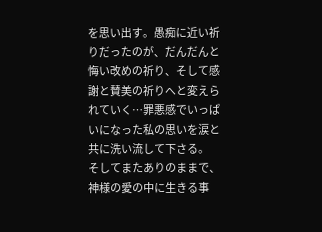を思い出す。愚痴に近い祈りだったのが、だんだんと悔い改めの祈り、そして感謝と賛美の祈りへと変えられていく…罪悪感でいっぱいになった私の思いを涙と共に洗い流して下さる。
そしてまたありのままで、神様の愛の中に生きる事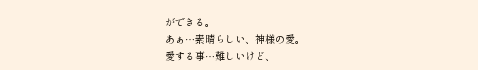ができる。
あぁ…素晴らしい、神様の愛。
愛する事…難しいけど、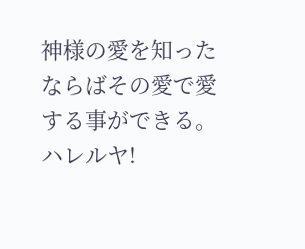神様の愛を知ったならばその愛で愛する事ができる。
ハレルヤ!